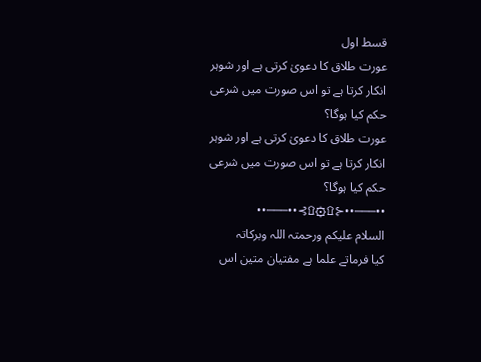قسط اول
عورت طلاق کا دعویٰ کرتی ہے اور شوہر انکار کرتا ہے تو اس صورت میں شرعی حکم کیا ہوگا؟
عورت طلاق کا دعویٰ کرتی ہے اور شوہر انکار کرتا ہے تو اس صورت میں شرعی حکم کیا ہوگا؟
••───••⊰۩۞۩⊱••───••
السلام علیکم ورحمتہ اللہ وبرکاتہ
کیا فرماتے علما ہے مفتیان متین اس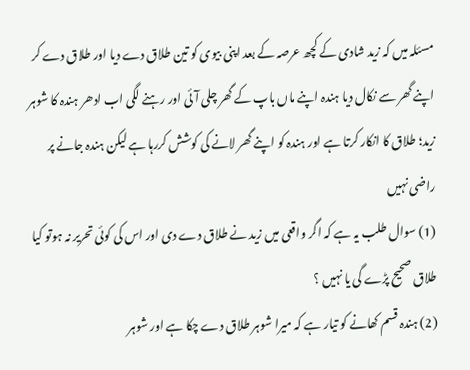مسئلہ میں کہ زید شادی کے کچھ عرصہ کے بعد اپنی بیوی کو تین طلاق دے دیا اور طلاق دے کر اپنے گھر سے نکال دیا ہندہ اپنے ماں باپ کے گھر چلی آئی اور رہنے لگی اب ادھر ہندہ کا شوہر زید؛ طلاق کا انکار کرتا ہے اور ہندہ کو اپنے گھر لانے کی کوشش کررہا ہے لیکن ہندہ جانے پر راضی نہیں
(1) سوال طلب یہ ہے کہ اگر واقعی میں زید نے طلاق دے دی اور اس کی کوئی تحریر نہ ہوتو کیا طلاق صحیح پڑے گی یا نہیں ؟
(2) ہندہ قسم کھانے کو تیار ہے کہ میرا شوہر طلاق دے چکا ہے اور شوہر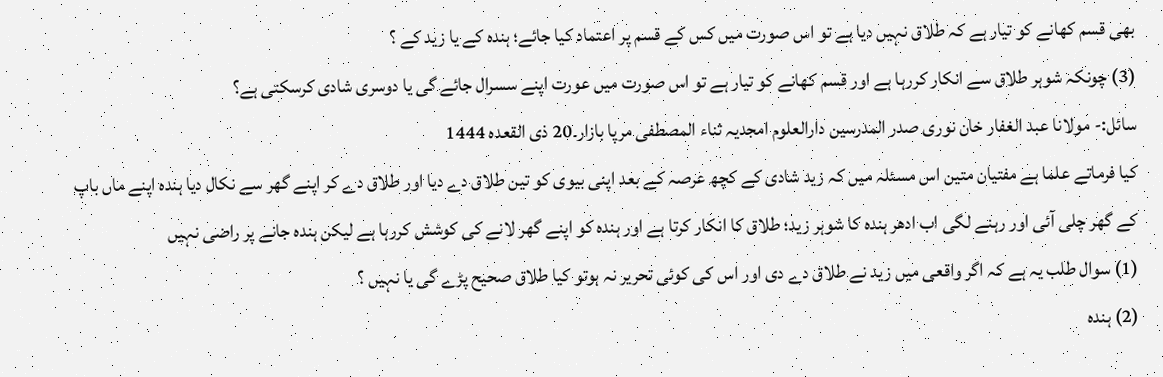بھی قسم کھانے کو تیار ہے کہ طلاق نہیں دیا ہے تو اس صورت میں کس کے قسم پر اعتماد کیا جائے؛ ہندہ کے یا زید کے ؟
(3) چونکہ شوہر طلاق سے انکار کررہا ہے اور قسم کھانے کو تیار ہے تو اس صورت میں عورت اپنے سسرال جائے گی یا دوسری شادی کرسکتی ہے؟
سائل:- مولانا عبد الغفار خان نوری صدر المدرسین دارالعلوم امجدیہ ثناء المصطفی مرپا بازار۔20 ذی القعدہ 1444
کیا فرماتے علما ہے مفتیان متین اس مسئلہ میں کہ زید شادی کے کچھ عرصہ کے بعد اپنی بیوی کو تین طلاق دے دیا اور طلاق دے کر اپنے گھر سے نکال دیا ہندہ اپنے ماں باپ کے گھر چلی آئی اور رہنے لگی اب ادھر ہندہ کا شوہر زید؛ طلاق کا انکار کرتا ہے اور ہندہ کو اپنے گھر لانے کی کوشش کررہا ہے لیکن ہندہ جانے پر راضی نہیں
(1) سوال طلب یہ ہے کہ اگر واقعی میں زید نے طلاق دے دی اور اس کی کوئی تحریر نہ ہوتو کیا طلاق صحیح پڑے گی یا نہیں ؟
(2) ہندہ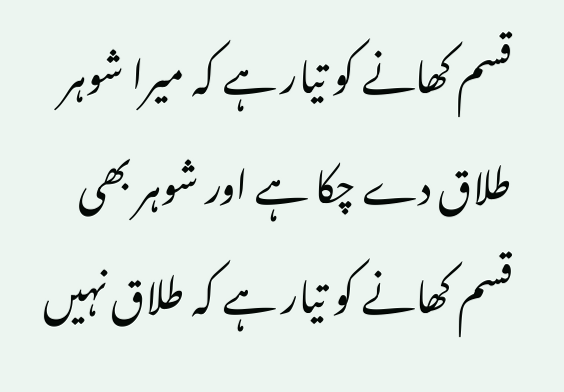قسم کھانے کو تیار ہے کہ میرا شوہر طلاق دے چکا ہے اور شوہر بھی قسم کھانے کو تیار ہے کہ طلاق نہیں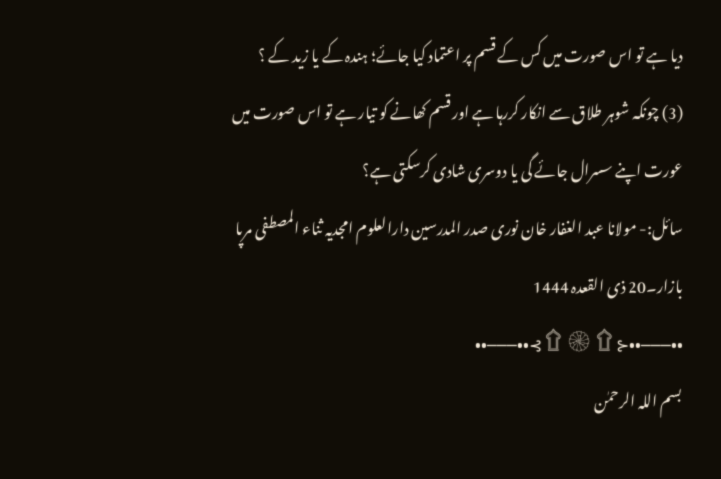دیا ہے تو اس صورت میں کس کے قسم پر اعتماد کیا جائے؛ ہندہ کے یا زید کے ؟
(3) چونکہ شوہر طلاق سے انکار کررہا ہے اور قسم کھانے کو تیار ہے تو اس صورت میں عورت اپنے سسرال جائے گی یا دوسری شادی کرسکتی ہے؟
سائل:- مولانا عبد الغفار خان نوری صدر المدرسین دارالعلوم امجدیہ ثناء المصطفی مرپا بازار۔20 ذی القعدہ 1444
••───••⊰۩۞۩⊱••───••
بسم اللہ الرحمٰن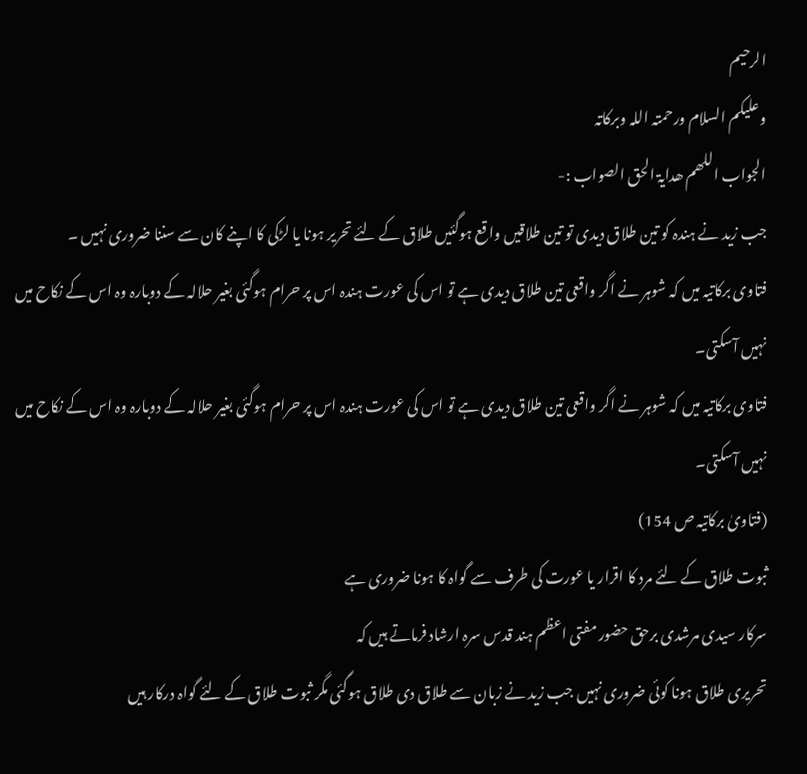الرحیم
وعلیکم السلام ورحمتہ اللہ وبرکاتہ
الجواب اللھم ھدایۃ الحق الصواب :-
جب زید نے ہندہ کو تین طلاق دیدی تو تین طلاقیں واقع ہوگئیں طلاق کے لئے تحریر ہونا یا لڑکی کا اپنے کان سے سننا ضروری نہیں ۔
فتاوی برکاتیہ میں کہ شوہر نے اگر واقعی تین طلاق دیدی ہے تو اس کی عورت ہندہ اس پر حرام ہوگئی بغیر حلالہ کے دوبارہ وہ اس کے نکاح میں نہیں آسکتی۔
فتاوی برکاتیہ میں کہ شوہر نے اگر واقعی تین طلاق دیدی ہے تو اس کی عورت ہندہ اس پر حرام ہوگئی بغیر حلالہ کے دوبارہ وہ اس کے نکاح میں نہیں آسکتی۔
(فتاویٰ برکاتیہ ص 154)
ثبوت طلاق کے لئے مرد کا اقرار یا عورت کی طرف سے گواہ کا ہونا ضروری ہے
سرکار سیدی مرشدی برحق حضور مفتی اعظم ہند قدس سرہ ارشاد فرماتے ہیں کہ
تحریری طلاق ہونا کوئی ضروری نہیں جب زید نے زبان سے طلاق دی طلاق ہوگئی مگر ثبوت طلاق کے لئے گواہ درکار ہیں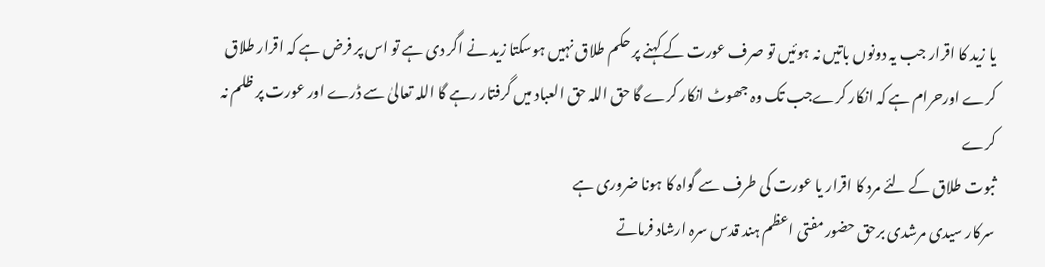یا زید کا اقرار جب یہ دونوں باتیں نہ ہوئیں تو صرف عورت کے کہنے پر حکم طلاق نہیں ہوسکتا زید نے اگر دی ہے تو اس پر فرض ہے کہ اقرار طلاق کرے اورحرام ہے کہ انکار کرےجب تک وہ جھوٹ انکار کرے گا حق اللہ حق العباد میں گرفتار رہے گا اللہ تعالیٰ سے ڈرے اور عورت پر ظلم نہ کرے
ثبوت طلاق کے لئے مرد کا اقرار یا عورت کی طرف سے گواہ کا ہونا ضروری ہے
سرکار سیدی مرشدی برحق حضور مفتی اعظم ہند قدس سرہ ارشاد فرماتے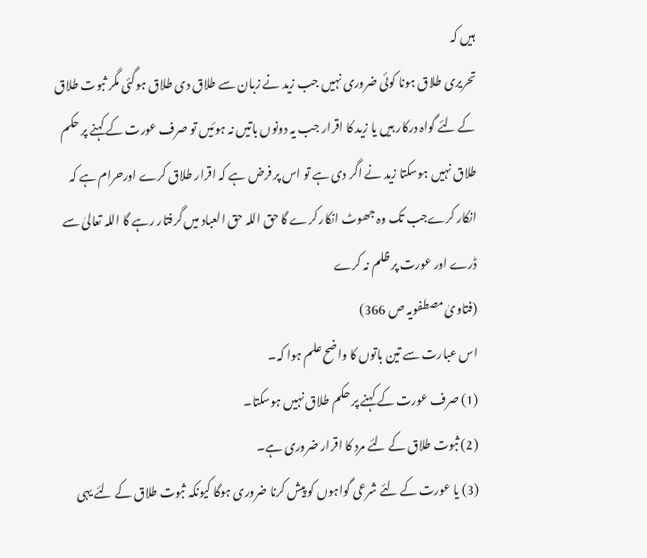ہیں کہ
تحریری طلاق ہونا کوئی ضروری نہیں جب زید نے زبان سے طلاق دی طلاق ہوگئی مگر ثبوت طلاق کے لئے گواہ درکار ہیں یا زید کا اقرار جب یہ دونوں باتیں نہ ہوئیں تو صرف عورت کے کہنے پر حکم طلاق نہیں ہوسکتا زید نے اگر دی ہے تو اس پر فرض ہے کہ اقرار طلاق کرے اورحرام ہے کہ انکار کرےجب تک وہ جھوٹ انکار کرے گا حق اللہ حق العباد میں گرفتار رہے گا اللہ تعالیٰ سے ڈرے اور عورت پر ظلم نہ کرے
(فتاویٰ مصطفویہ ص 366)
اس عبارت سے تین باتوں کا واضح علم ہوا کہ۔
(1) صرف عورت کے کہنے پر حکم طلاق نہیں ہوسکتا۔
(2) ثبوت طلاق کے لئے مرد کا اقرار ضروری ہے۔
(3) یا عورت کے لئے شرعی گواہوں کو پیش کرنا ضروری ہوگا کیونکہ ثبوت طلاق کے لئے یہی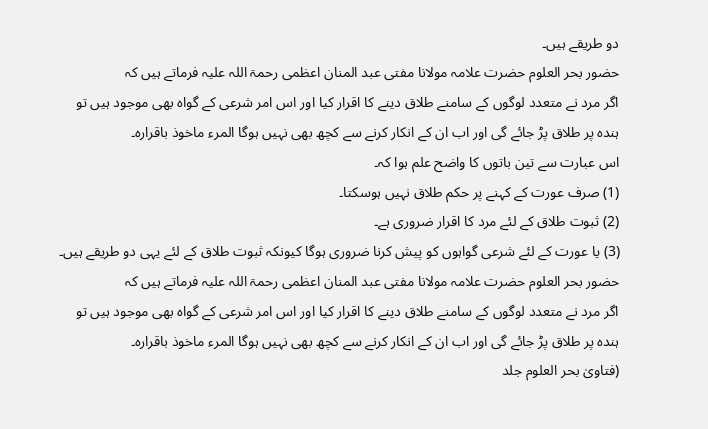دو طریقے ہیں۔
حضور بحر العلوم حضرت علامہ مولانا مفتی عبد المنان اعظمی رحمۃ اللہ علیہ فرماتے ہیں کہ
اگر مرد نے متعدد لوگوں کے سامنے طلاق دینے کا اقرار کیا اور اس امر شرعی کے گواہ بھی موجود ہیں تو ہندہ پر طلاق پڑ جائے گی اور اب ان کے انکار کرنے سے کچھ بھی نہیں ہوگا المرء ماخوذ باقرارہ۔
اس عبارت سے تین باتوں کا واضح علم ہوا کہ۔
(1) صرف عورت کے کہنے پر حکم طلاق نہیں ہوسکتا۔
(2) ثبوت طلاق کے لئے مرد کا اقرار ضروری ہے۔
(3) یا عورت کے لئے شرعی گواہوں کو پیش کرنا ضروری ہوگا کیونکہ ثبوت طلاق کے لئے یہی دو طریقے ہیں۔
حضور بحر العلوم حضرت علامہ مولانا مفتی عبد المنان اعظمی رحمۃ اللہ علیہ فرماتے ہیں کہ
اگر مرد نے متعدد لوگوں کے سامنے طلاق دینے کا اقرار کیا اور اس امر شرعی کے گواہ بھی موجود ہیں تو ہندہ پر طلاق پڑ جائے گی اور اب ان کے انکار کرنے سے کچھ بھی نہیں ہوگا المرء ماخوذ باقرارہ۔
(فتاویٰ بحر العلوم جلد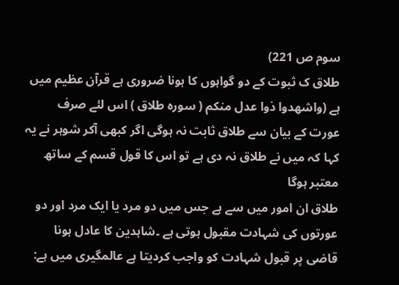سوم ص 221)
طلاق ک ثبوت کے دو گواہوں کا ہونا ضروری ہے قرآن عظیم میں ہے (واشھدوا ذوا عدل منکم ( سورہ طلاق ) اس لئے صرف عورت کے بیان سے طلاق ثابت نہ ہوگی اگر کبھی آکر شوہر نے یہ کہا کہ میں نے طلاق نہ دی ہے تو اس کا قول قسم کے ساتھ معتبر ہوگا
طلاق ان امور میں سے ہے جس میں دو مرد یا ایک مرد اور دو عورتوں کی شہادت مقبول ہوتی ہے ۔شاہدین کا عادل ہونا قاضی پر قبول شہادت کو واجب کردیتا ہے عالمگیری میں ہے: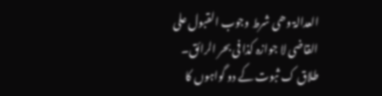العدالۃ وھی شرط وجوب القبول علی القاضی لا جوازہ کذا فی بحر الرائق۔
طلاق ک ثبوت کے دو گواہوں کا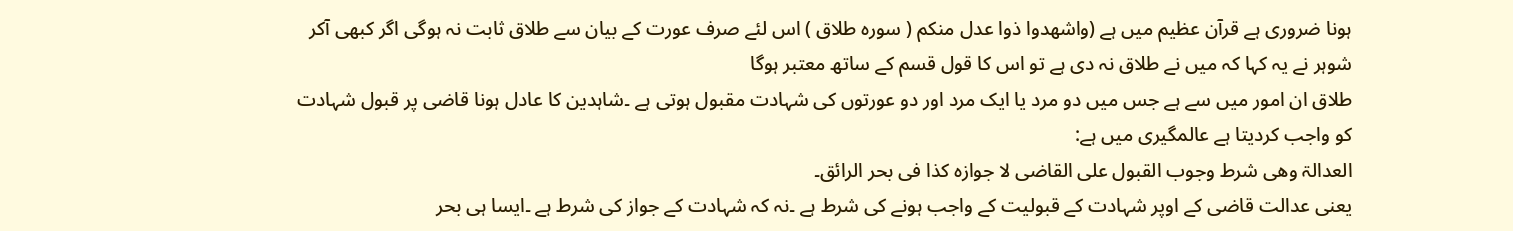ہونا ضروری ہے قرآن عظیم میں ہے (واشھدوا ذوا عدل منکم ( سورہ طلاق ) اس لئے صرف عورت کے بیان سے طلاق ثابت نہ ہوگی اگر کبھی آکر شوہر نے یہ کہا کہ میں نے طلاق نہ دی ہے تو اس کا قول قسم کے ساتھ معتبر ہوگا
طلاق ان امور میں سے ہے جس میں دو مرد یا ایک مرد اور دو عورتوں کی شہادت مقبول ہوتی ہے ۔شاہدین کا عادل ہونا قاضی پر قبول شہادت کو واجب کردیتا ہے عالمگیری میں ہے:
العدالۃ وھی شرط وجوب القبول علی القاضی لا جوازہ کذا فی بحر الرائق۔
یعنی عدالت قاضی کے اوپر شہادت کے قبولیت کے واجب ہونے کی شرط ہے ۔نہ کہ شہادت کے جواز کی شرط ہے ۔ایسا ہی بحر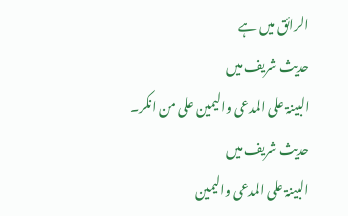الرائق میں ہے
حدیث شریف میں
البینۃ علی المدعی والیمین علی من انکر۔
حدیث شریف میں
البینۃ علی المدعی والیمین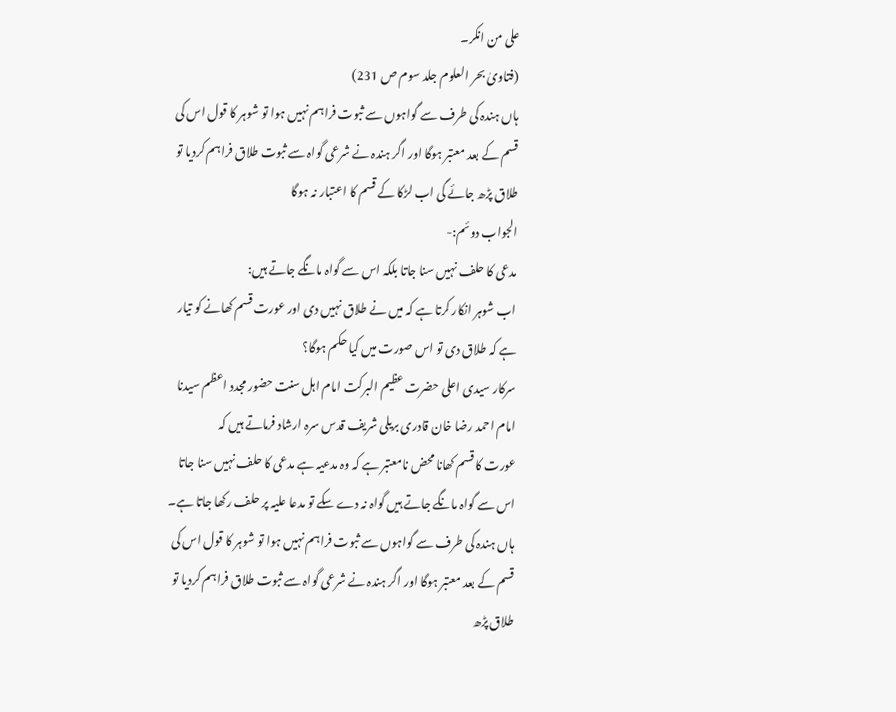علی من انکر۔
(فتاویٰ بحر العلوم جلد سوم ص 231)
ہاں ہندہ کی طرف سے گواہوں سے ثبوت فراہم نہیں ہوا تو شوہر کا قول اس کی قسم کے بعد معتبر ہوگا اور اگر ہندہ نے شرعی گواہ سے ثبوت طلاق فراہم کردیا تو طلاق پڑھ جائے گی اب لڑکا کے قسم کا اعتبار نہ ہوگا
الجواب دوئم:-
مدعی کا حلف نہیں سنا جاتا بلکہ اس سے گواہ مانگے جاتے ہیں:
اب شوہر انکار کرتا ہے کہ میں نے طلاق نہیں دی اور عورت قسم کھانے کو تیار ہے کہ طلاق دی تو اس صورت میں کیا حکم ہوگا؟
سرکار سیدی اعلی حضرت عظیم البرکت امام اہل سنت حضور مجدد اعظم سیدنا امام احمد رضا خان قادری بریلی شریف قدس سرہ ارشاد فرماتے ہیں کہ
عورت کا قسم کھانا محض نامعتبر ہے کہ وہ مدعیہ ہے مدعی کا حلف نہیں سنا جاتا اس سے گواہ مانگے جاتے ہیں گواہ نہ دے سکے تو مدعا علیہ پر حلف رکھا جاتا ہے۔
ہاں ہندہ کی طرف سے گواہوں سے ثبوت فراہم نہیں ہوا تو شوہر کا قول اس کی قسم کے بعد معتبر ہوگا اور اگر ہندہ نے شرعی گواہ سے ثبوت طلاق فراہم کردیا تو طلاق پڑھ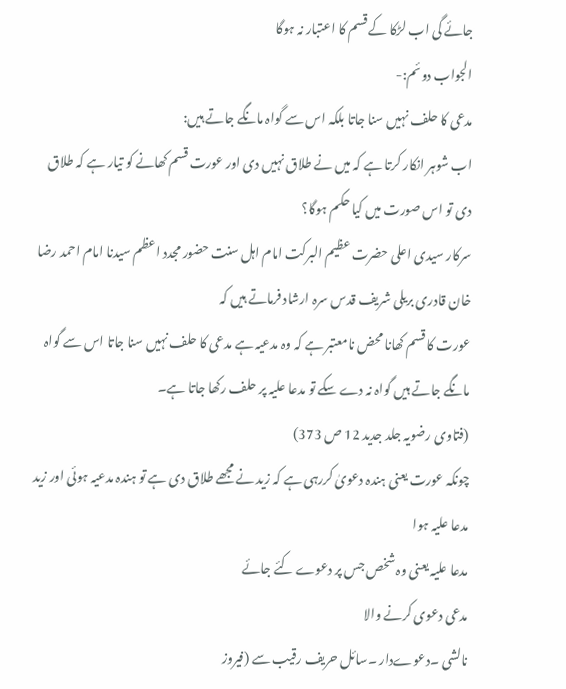جائے گی اب لڑکا کے قسم کا اعتبار نہ ہوگا
الجواب دوئم:-
مدعی کا حلف نہیں سنا جاتا بلکہ اس سے گواہ مانگے جاتے ہیں:
اب شوہر انکار کرتا ہے کہ میں نے طلاق نہیں دی اور عورت قسم کھانے کو تیار ہے کہ طلاق دی تو اس صورت میں کیا حکم ہوگا؟
سرکار سیدی اعلی حضرت عظیم البرکت امام اہل سنت حضور مجدد اعظم سیدنا امام احمد رضا خان قادری بریلی شریف قدس سرہ ارشاد فرماتے ہیں کہ
عورت کا قسم کھانا محض نامعتبر ہے کہ وہ مدعیہ ہے مدعی کا حلف نہیں سنا جاتا اس سے گواہ مانگے جاتے ہیں گواہ نہ دے سکے تو مدعا علیہ پر حلف رکھا جاتا ہے۔
(فتاوی رضویہ جلد جدید 12 ص 373)
چونکہ عورت یعنی ہندہ دعویٰ کررہی ہے کہ زید نے مجھے طلاق دی ہے تو ہندہ مدعیہ ہوئی اور زید مدعا علیہ ہوا
مدعا علیہ یعنی وہ شخص جس پر دعوے کئے جائے
مدعی دعوی کرنے والا
نالشی ۔دعوےدار ۔سائل حریف رقیب سے (فیروز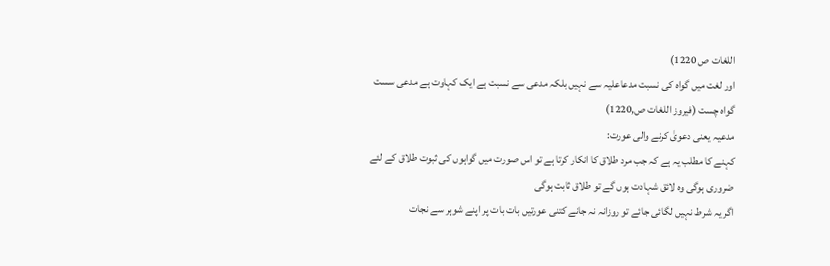اللغات ص 1220)
اور لغت میں گواہ کی نسبت مدعاعلیہ سے نہیں بلکہ مدعی سے نسبت ہے ایک کہاوت ہے مدعی سست گواہ چست (فیروز اللغات ص,1220)
مدعیہ یعنی دعویٰ کرنے والی عورت:
کہنے کا مطلب یہ ہے کہ جب مرد طلاق کا انکار کرتا ہے تو اس صورت میں گواہوں کی ثبوت طلاق کے لئے ضروری ہوگی وہ لائق شہادت ہوں گے تو طلاق ثابت ہوگی
اگر یہ شرط نہیں لگائی جائے تو روزانہ نہ جانے کتنی عورتیں بات بات پر اپنے شوہر سے نجات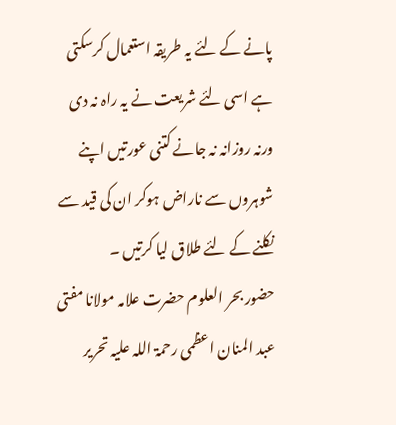پانے کے لئے یہ طریقہ استعمال کرسکتی ہے اسی لئے شریعت نے یہ راہ نہ دی ورنہ روزانہ نہ جانے کتنی عورتیں اپنے شوہروں سے ناراض ہوکر ان کی قید سے نکلنے کے لئے طلاق لیا کرتیں ۔
حضور بحر العلوم حضرت علامہ مولانا مفتی عبد المنان اعظمی رحمۃ اللہ علیہ تحریر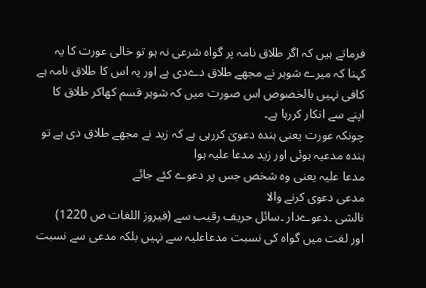فرماتے ہیں کہ اگر طلاق نامہ پر گواہ شرعی نہ ہو تو خالی عورت کا یہ کہنا کہ میرے شوہر نے مجھے طلاق دےدی ہے اور یہ اس کا طلاق نامہ ہے کافی نہیں بالخصوص اس صورت میں کہ شوہر قسم کھاکر طلاق کا اپنے سے انکار کررہا ہے۔
چونکہ عورت یعنی ہندہ دعویٰ کررہی ہے کہ زید نے مجھے طلاق دی ہے تو ہندہ مدعیہ ہوئی اور زید مدعا علیہ ہوا
مدعا علیہ یعنی وہ شخص جس پر دعوے کئے جائے
مدعی دعوی کرنے والا
نالشی ۔دعوےدار ۔سائل حریف رقیب سے (فیروز اللغات ص 1220)
اور لغت میں گواہ کی نسبت مدعاعلیہ سے نہیں بلکہ مدعی سے نسبت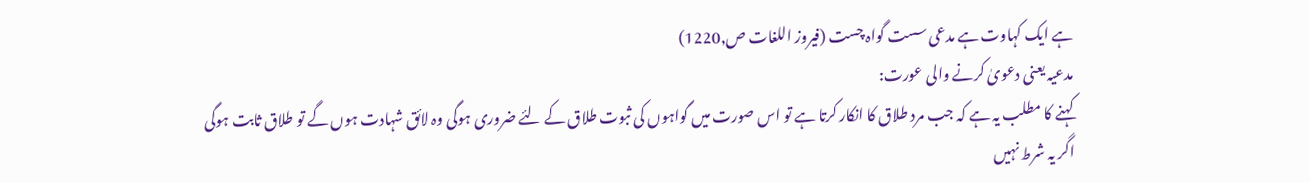ہے ایک کہاوت ہے مدعی سست گواہ چست (فیروز اللغات ص,1220)
مدعیہ یعنی دعویٰ کرنے والی عورت:
کہنے کا مطلب یہ ہے کہ جب مرد طلاق کا انکار کرتا ہے تو اس صورت میں گواہوں کی ثبوت طلاق کے لئے ضروری ہوگی وہ لائق شہادت ہوں گے تو طلاق ثابت ہوگی
اگر یہ شرط نہیں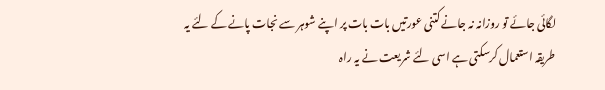لگائی جائے تو روزانہ نہ جانے کتنی عورتیں بات بات پر اپنے شوہر سے نجات پانے کے لئے یہ طریقہ استعمال کرسکتی ہے اسی لئے شریعت نے یہ راہ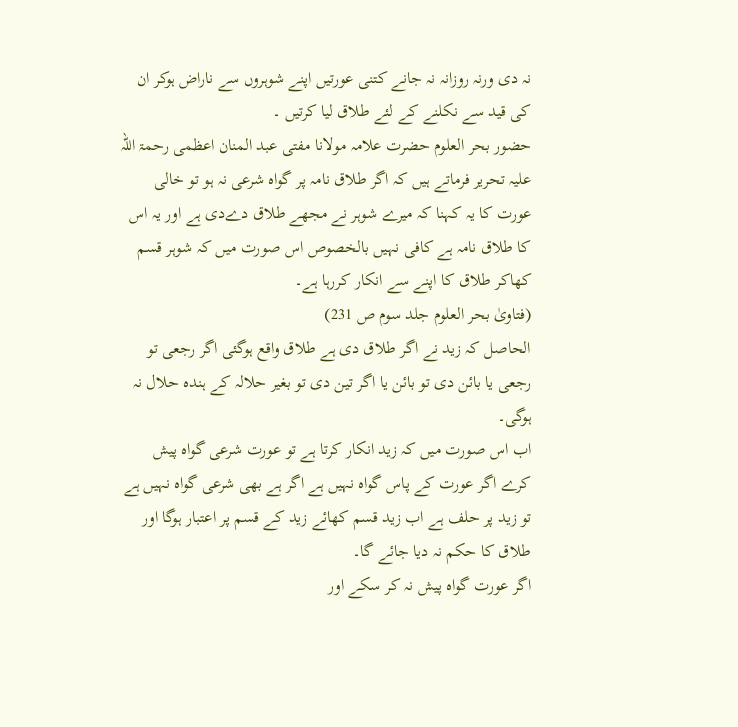نہ دی ورنہ روزانہ نہ جانے کتنی عورتیں اپنے شوہروں سے ناراض ہوکر ان کی قید سے نکلنے کے لئے طلاق لیا کرتیں ۔
حضور بحر العلوم حضرت علامہ مولانا مفتی عبد المنان اعظمی رحمۃ اللہ علیہ تحریر فرماتے ہیں کہ اگر طلاق نامہ پر گواہ شرعی نہ ہو تو خالی عورت کا یہ کہنا کہ میرے شوہر نے مجھے طلاق دےدی ہے اور یہ اس کا طلاق نامہ ہے کافی نہیں بالخصوص اس صورت میں کہ شوہر قسم کھاکر طلاق کا اپنے سے انکار کررہا ہے۔
(فتاویٰ بحر العلوم جلد سوم ص 231)
الحاصل کہ زید نے اگر طلاق دی ہے طلاق واقع ہوگئی اگر رجعی تو رجعی یا بائن دی تو بائن یا اگر تین دی تو بغیر حلالہ کے ہندہ حلال نہ ہوگی۔
اب اس صورت میں کہ زید انکار کرتا ہے تو عورت شرعی گواہ پیش کرے اگر عورت کے پاس گواہ نہیں ہے اگر ہے بھی شرعی گواہ نہیں ہے تو زید پر حلف ہے اب زید قسم کھائے زید کے قسم پر اعتبار ہوگا اور طلاق کا حکم نہ دیا جائے گا۔
اگر عورت گواہ پیش نہ کر سکے اور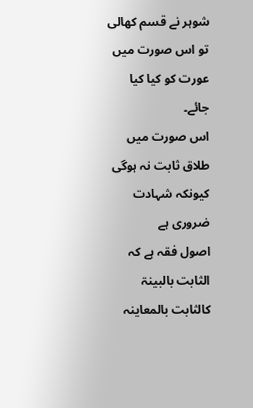شوہر نے قسم کھالی تو اس صورت میں عورت کو کیا کیا جائے۔
اس صورت میں طلاق ثابت نہ ہوگی کیونکہ شہادت ضروری ہے
اصول فقہ ہے کہ
الثابت بالبینۃ کالثابت بالمعاینہ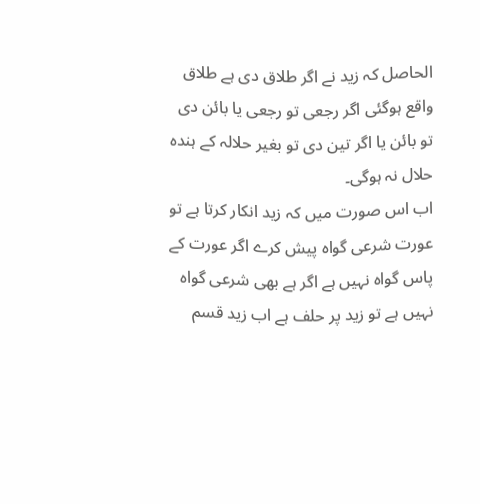الحاصل کہ زید نے اگر طلاق دی ہے طلاق واقع ہوگئی اگر رجعی تو رجعی یا بائن دی تو بائن یا اگر تین دی تو بغیر حلالہ کے ہندہ حلال نہ ہوگی۔
اب اس صورت میں کہ زید انکار کرتا ہے تو عورت شرعی گواہ پیش کرے اگر عورت کے پاس گواہ نہیں ہے اگر ہے بھی شرعی گواہ نہیں ہے تو زید پر حلف ہے اب زید قسم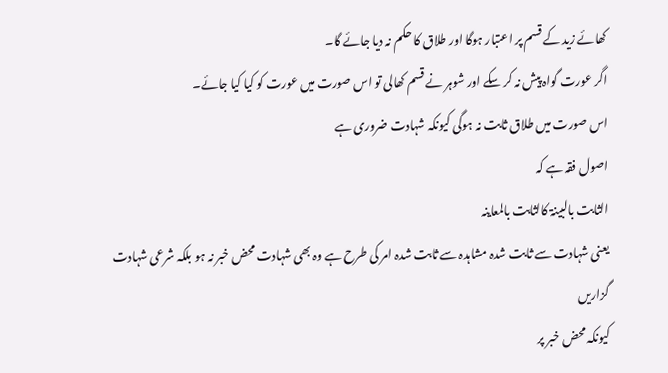کھائے زید کے قسم پر اعتبار ہوگا اور طلاق کا حکم نہ دیا جائے گا۔
اگر عورت گواہ پیش نہ کر سکے اور شوہر نے قسم کھالی تو اس صورت میں عورت کو کیا کیا جائے۔
اس صورت میں طلاق ثابت نہ ہوگی کیونکہ شہادت ضروری ہے
اصول فقہ ہے کہ
الثابت بالبینۃ کالثابت بالمعاینہ
یعنی شہادت سے ثابت شدہ مشاہدہ سے ثابت شدہ امر کی طرح ہے وہ بھی شہادت محض خبر نہ ہو بلکہ شرعی شہادت گزاریں
کیونکہ محض خبر پر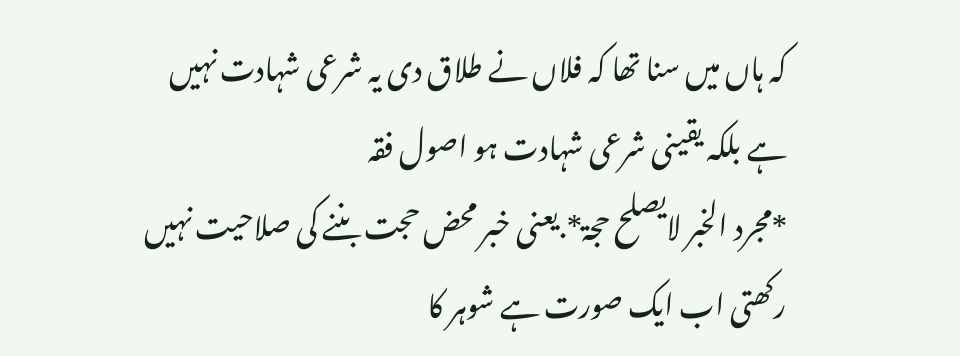کہ ہاں میں سنا تھا کہ فلاں نے طلاق دی یہ شرعی شہادت نہیں ہے بلکہ یقینی شرعی شہادت ہو اصول فقہ
*مجرد الخبر لایصلح حجۃ*.یعنی خبر محض حجت بننے کی صلاحیت نہیں رکھتی اب ایک صورت ہے شوہر کا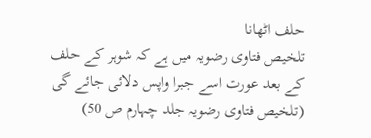حلف اٹھانا
تلخیص فتاوی رضویہ میں ہے کہ شوہر کے حلف کے بعد عورت اسے جبرا واپس دلائی جائے گی (تلخیص فتاوی رضویہ جلد چہارم ص 50)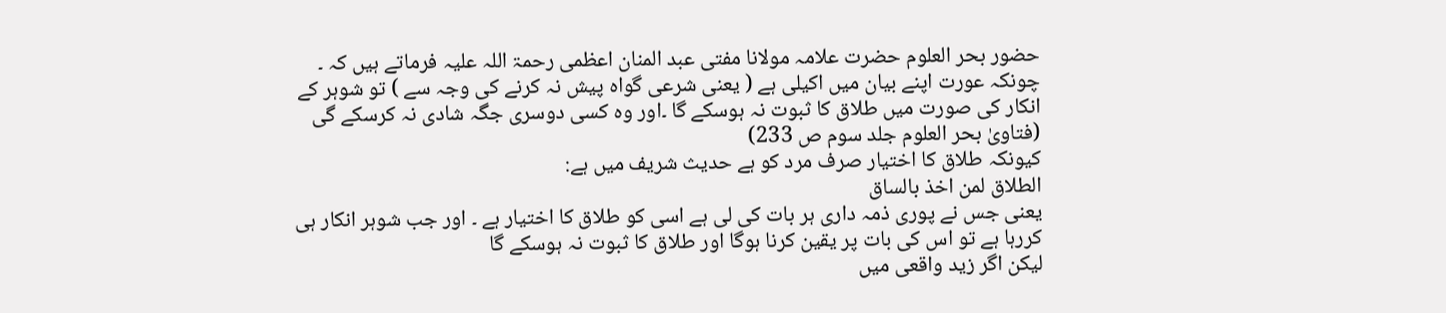حضور بحر العلوم حضرت علامہ مولانا مفتی عبد المنان اعظمی رحمۃ اللہ علیہ فرماتے ہیں کہ ۔
چونکہ عورت اپنے بیان میں اکیلی ہے ( یعنی شرعی گواہ پیش نہ کرنے کی وجہ سے ) تو شوہر کے انکار کی صورت میں طلاق کا ثبوت نہ ہوسکے گا ۔اور وہ کسی دوسری جگہ شادی نہ کرسکے گی (فتاویٰ بحر العلوم جلد سوم ص 233)
کیونکہ طلاق کا اختیار صرف مرد کو ہے حدیث شریف میں ہے:
الطلاق لمن اخذ بالساق
یعنی جس نے پوری ذمہ داری ہر بات کی لی ہے اسی کو طلاق کا اختیار ہے ۔ اور جب شوہر انکار ہی کررہا ہے تو اس کی بات پر یقین کرنا ہوگا اور طلاق کا ثبوت نہ ہوسکے گا
لیکن اگر زید واقعی میں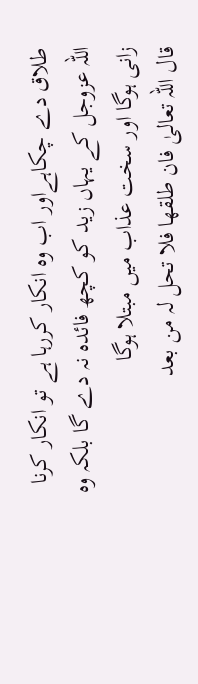طلاق دے چکاہےاور اب وہ انکار کررہا ہے تو انکار کرنا اللہ عزوجل کے یہاں زید کو کچھ فائدہ نہ دے گا بلکہ وہ زانی ہوگا اور سخت عذاب میں مبتلا ہوگا
قال اللہ تعالیٰ فان طلقھا فلا تحل لہ من بعد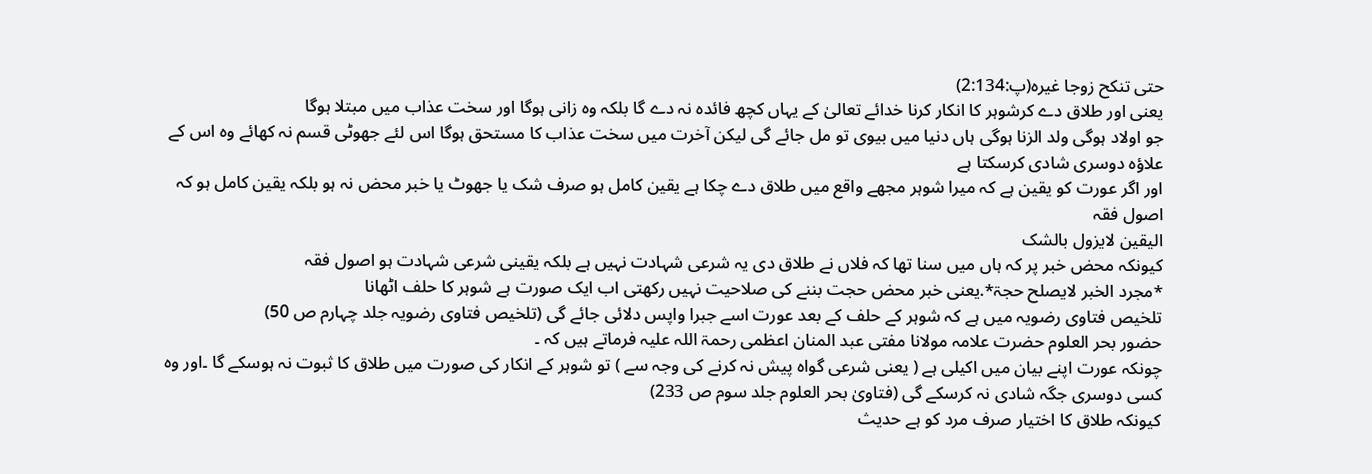حتی تنکح زوجا غیرہ(پ:2:134)
یعنی اور طلاق دے کرشوہر کا انکار کرنا خدائے تعالیٰ کے یہاں کچھ فائدہ نہ دے گا بلکہ وہ زانی ہوگا اور سخت عذاب میں مبتلا ہوگا
جو اولاد ہوگی ولد الزنا ہوگی ہاں دنیا میں بیوی تو مل جائے گی لیکن آخرت میں سخت عذاب کا مستحق ہوگا اس لئے جھوٹی قسم نہ کھائے وہ اس کے علاؤہ دوسری شادی کرسکتا ہے
اور اگر عورت کو یقین ہے کہ میرا شوہر مجھے واقع میں طلاق دے چکا ہے یقین کامل ہو صرف شک یا جھوٹ یا خبر محض نہ ہو بلکہ یقین کامل ہو کہ اصول فقہ
الیقین لایزول بالشک
کیونکہ محض خبر پر کہ ہاں میں سنا تھا کہ فلاں نے طلاق دی یہ شرعی شہادت نہیں ہے بلکہ یقینی شرعی شہادت ہو اصول فقہ
*مجرد الخبر لایصلح حجۃ*.یعنی خبر محض حجت بننے کی صلاحیت نہیں رکھتی اب ایک صورت ہے شوہر کا حلف اٹھانا
تلخیص فتاوی رضویہ میں ہے کہ شوہر کے حلف کے بعد عورت اسے جبرا واپس دلائی جائے گی (تلخیص فتاوی رضویہ جلد چہارم ص 50)
حضور بحر العلوم حضرت علامہ مولانا مفتی عبد المنان اعظمی رحمۃ اللہ علیہ فرماتے ہیں کہ ۔
چونکہ عورت اپنے بیان میں اکیلی ہے ( یعنی شرعی گواہ پیش نہ کرنے کی وجہ سے ) تو شوہر کے انکار کی صورت میں طلاق کا ثبوت نہ ہوسکے گا ۔اور وہ کسی دوسری جگہ شادی نہ کرسکے گی (فتاویٰ بحر العلوم جلد سوم ص 233)
کیونکہ طلاق کا اختیار صرف مرد کو ہے حدیث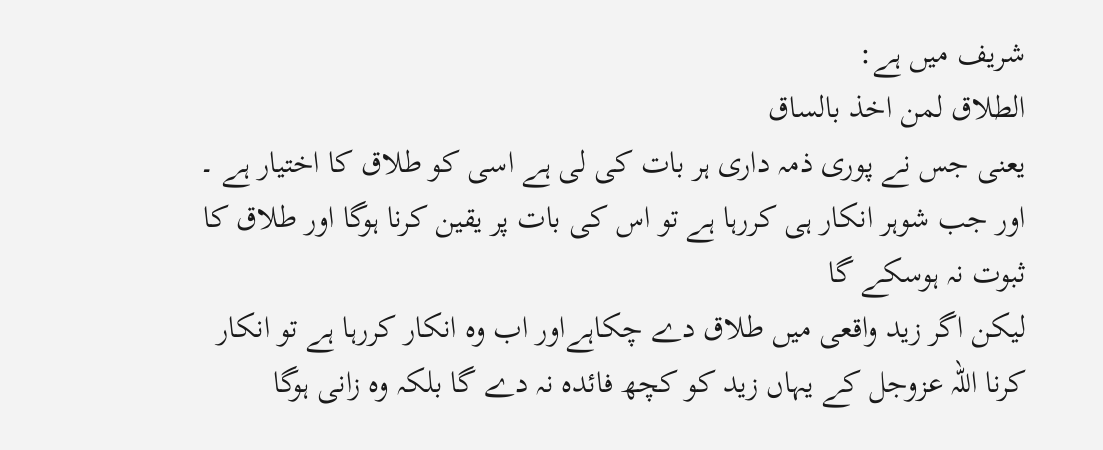شریف میں ہے:
الطلاق لمن اخذ بالساق
یعنی جس نے پوری ذمہ داری ہر بات کی لی ہے اسی کو طلاق کا اختیار ہے ۔ اور جب شوہر انکار ہی کررہا ہے تو اس کی بات پر یقین کرنا ہوگا اور طلاق کا ثبوت نہ ہوسکے گا
لیکن اگر زید واقعی میں طلاق دے چکاہےاور اب وہ انکار کررہا ہے تو انکار کرنا اللہ عزوجل کے یہاں زید کو کچھ فائدہ نہ دے گا بلکہ وہ زانی ہوگا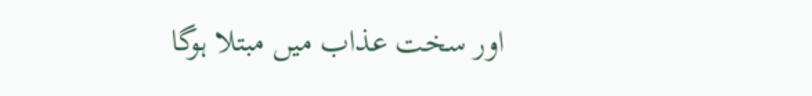اور سخت عذاب میں مبتلا ہوگا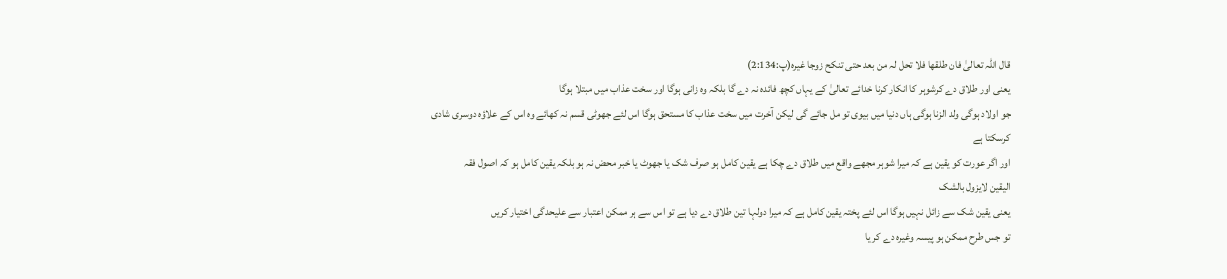قال اللہ تعالیٰ فان طلقھا فلا تحل لہ من بعد حتی تنکح زوجا غیرہ(پ:2:134)
یعنی اور طلاق دے کرشوہر کا انکار کرنا خدائے تعالیٰ کے یہاں کچھ فائدہ نہ دے گا بلکہ وہ زانی ہوگا اور سخت عذاب میں مبتلا ہوگا
جو اولاد ہوگی ولد الزنا ہوگی ہاں دنیا میں بیوی تو مل جائے گی لیکن آخرت میں سخت عذاب کا مستحق ہوگا اس لئے جھوٹی قسم نہ کھائے وہ اس کے علاؤہ دوسری شادی کرسکتا ہے
اور اگر عورت کو یقین ہے کہ میرا شوہر مجھے واقع میں طلاق دے چکا ہے یقین کامل ہو صرف شک یا جھوٹ یا خبر محض نہ ہو بلکہ یقین کامل ہو کہ اصول فقہ
الیقین لایزول بالشک
یعنی یقین شک سے زائل نہیں ہوگا اس لئے پختہ یقین کامل ہے کہ میرا دولہا تین طلاق دے دیا ہے تو اس سے ہر ممکن اعتبار سے علیحدگی اختیار کریں
تو جس طرح ممکن ہو پیسہ وغیرہ دے کر یا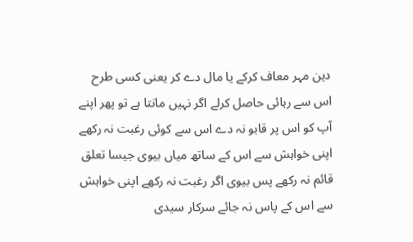دین مہر معاف کرکے یا مال دے کر یعنی کسی طرح اس سے رہائی حاصل کرلے اگر نہیں مانتا ہے تو پھر اپنے آپ کو اس پر قابو نہ دے اس سے کوئی رغبت نہ رکھے اپنی خواہش سے اس کے ساتھ میاں بیوی جیسا تعلق قائم نہ رکھے پس بیوی اگر رغبت نہ رکھے اپنی خواہش سے اس کے پاس نہ جائے سرکار سیدی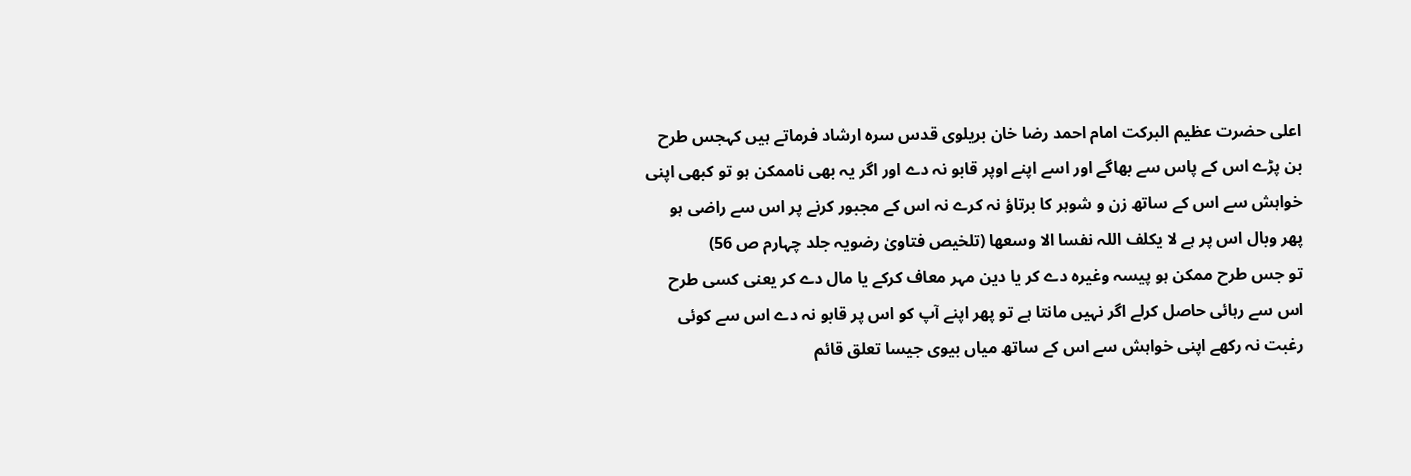اعلی حضرت عظیم البرکت امام احمد رضا خان بریلوی قدس سرہ ارشاد فرماتے ہیں کہجس طرح بن پڑے اس کے پاس سے بھاگے اور اسے اپنے اوپر قابو نہ دے اور اگر یہ بھی ناممکن ہو تو کبھی اپنی خواہش سے اس کے ساتھ زن و شوہر کا برتاؤ نہ کرے نہ اس کے مجبور کرنے پر اس سے راضی ہو پھر وبال اس پر ہے لا یکلف اللہ نفسا الا وسعھا (تلخیص فتاویٰ رضویہ جلد چہارم ص 56)
تو جس طرح ممکن ہو پیسہ وغیرہ دے کر یا دین مہر معاف کرکے یا مال دے کر یعنی کسی طرح اس سے رہائی حاصل کرلے اگر نہیں مانتا ہے تو پھر اپنے آپ کو اس پر قابو نہ دے اس سے کوئی رغبت نہ رکھے اپنی خواہش سے اس کے ساتھ میاں بیوی جیسا تعلق قائم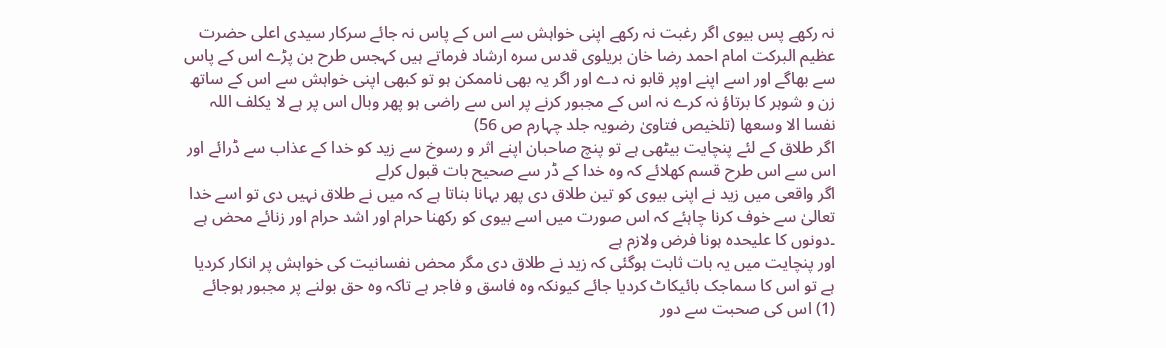نہ رکھے پس بیوی اگر رغبت نہ رکھے اپنی خواہش سے اس کے پاس نہ جائے سرکار سیدی اعلی حضرت عظیم البرکت امام احمد رضا خان بریلوی قدس سرہ ارشاد فرماتے ہیں کہجس طرح بن پڑے اس کے پاس سے بھاگے اور اسے اپنے اوپر قابو نہ دے اور اگر یہ بھی ناممکن ہو تو کبھی اپنی خواہش سے اس کے ساتھ زن و شوہر کا برتاؤ نہ کرے نہ اس کے مجبور کرنے پر اس سے راضی ہو پھر وبال اس پر ہے لا یکلف اللہ نفسا الا وسعھا (تلخیص فتاویٰ رضویہ جلد چہارم ص 56)
اگر طلاق کے لئے پنچایت بیٹھی ہے تو پنچ صاحبان اپنے اثر و رسوخ سے زید کو خدا کے عذاب سے ڈرائے اور اس سے اس طرح قسم کھلائے کہ وہ خدا کے ڈر سے صحیح بات قبول کرلے
اگر واقعی میں زید نے اپنی بیوی کو تین طلاق دی پھر بہانا بناتا ہے کہ میں نے طلاق نہیں دی تو اسے خدا تعالیٰ سے خوف کرنا چاہئے کہ اس صورت میں اسے بیوی کو رکھنا حرام اور اشد حرام اور زنائے محض ہے ۔دونوں کا علیحدہ ہونا فرض ولازم ہے
اور پنچایت میں یہ بات ثابت ہوگئی کہ زید نے طلاق دی مگر محض نفسانیت کی خواہش پر انکار کردیا ہے تو اس کا سماجک بائیکاٹ کردیا جائے کیونکہ وہ فاسق و فاجر ہے تاکہ وہ حق بولنے پر مجبور ہوجائے
(1) اس کی صحبت سے دور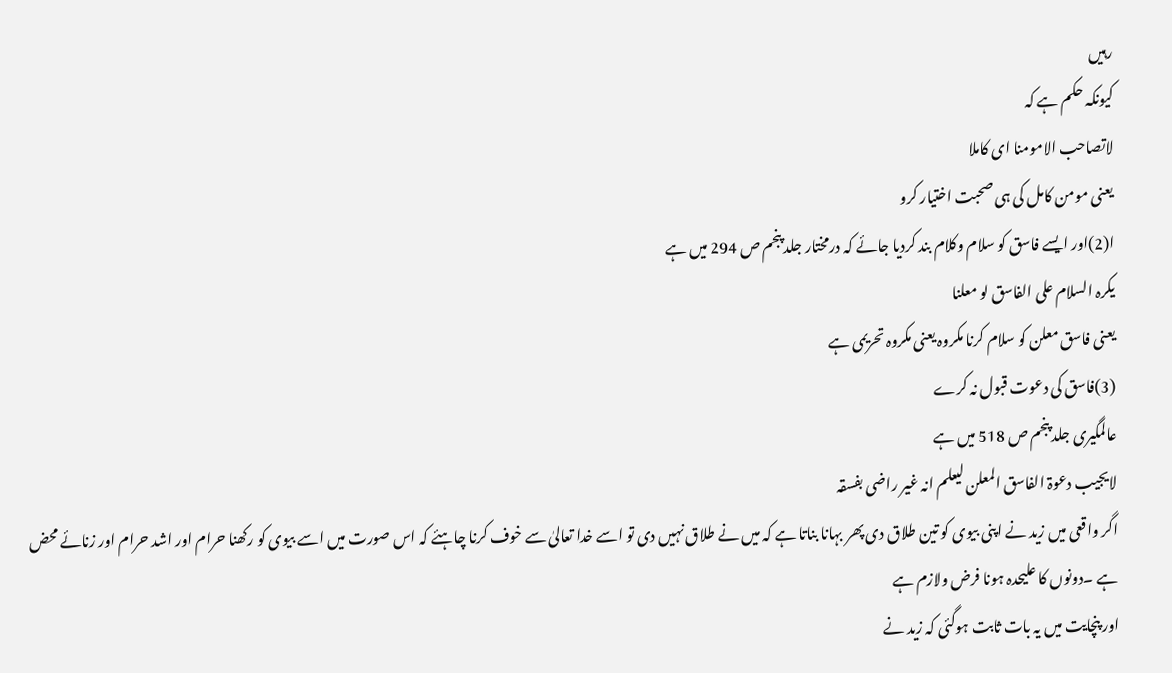رہیں
کیونکہ حکم ہے کہ
لاتصاحب الامومنا ای کاملا
یعنی مومن کامل کی ہی صحبت اختیار کرو
ا(2)اور ایسے فاسق کو سلام وکلام بند کردیا جائے کہ درمختار جلد پنجم ص 294 میں ہے
یکرہ السلام علی الفاسق لو معلنا
یعنی فاسق معلن کو سلام کرنا مکروہ یعنی مکروہ تحریمی ہے
(3)فاسق کی دعوت قبول نہ کرے
عالمگیری جلد پنجم ص 518 میں ہے
لایجیب دعوۃ الفاسق المعلن لیعلم انہ غیر راضی بفسقہ
اگر واقعی میں زید نے اپنی بیوی کو تین طلاق دی پھر بہانا بناتا ہے کہ میں نے طلاق نہیں دی تو اسے خدا تعالیٰ سے خوف کرنا چاہئے کہ اس صورت میں اسے بیوی کو رکھنا حرام اور اشد حرام اور زنائے محض ہے ۔دونوں کا علیحدہ ہونا فرض ولازم ہے
اور پنچایت میں یہ بات ثابت ہوگئی کہ زید نے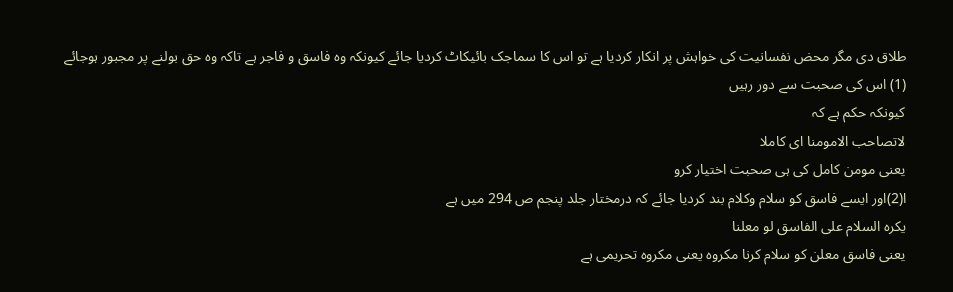طلاق دی مگر محض نفسانیت کی خواہش پر انکار کردیا ہے تو اس کا سماجک بائیکاٹ کردیا جائے کیونکہ وہ فاسق و فاجر ہے تاکہ وہ حق بولنے پر مجبور ہوجائے
(1) اس کی صحبت سے دور رہیں
کیونکہ حکم ہے کہ
لاتصاحب الامومنا ای کاملا
یعنی مومن کامل کی ہی صحبت اختیار کرو
ا(2)اور ایسے فاسق کو سلام وکلام بند کردیا جائے کہ درمختار جلد پنجم ص 294 میں ہے
یکرہ السلام علی الفاسق لو معلنا
یعنی فاسق معلن کو سلام کرنا مکروہ یعنی مکروہ تحریمی ہے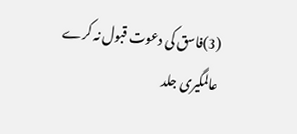(3)فاسق کی دعوت قبول نہ کرے
عالمگیری جلد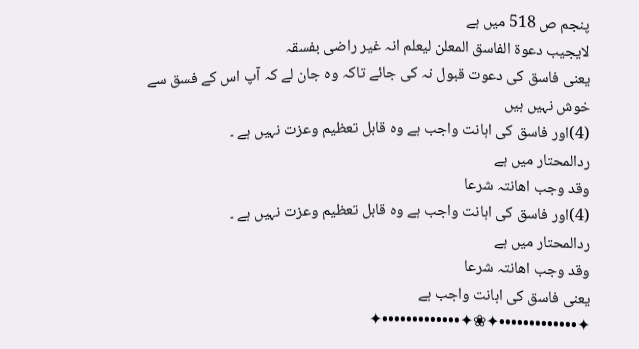پنجم ص 518 میں ہے
لایجیب دعوۃ الفاسق المعلن لیعلم انہ غیر راضی بفسقہ
یعنی فاسق کی دعوت قبول نہ کی جائے تاکہ وہ جان لے کہ آپ اس کے فسق سے خوش نہیں ہیں
(4)اور فاسق کی اہانت واجب ہے وہ قابل تعظیم وعزت نہیں ہے ۔
ردالمحتار میں ہے
وقد وجب اھانتہ شرعا
(4)اور فاسق کی اہانت واجب ہے وہ قابل تعظیم وعزت نہیں ہے ۔
ردالمحتار میں ہے
وقد وجب اھانتہ شرعا
یعنی فاسق کی اہانت واجب ہے
✦•••••••••••••✦❀✦•••••••••••••✦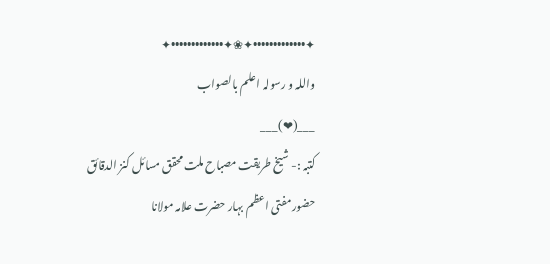✦•••••••••••••✦❀✦•••••••••••••✦
واللہ و رسولہ اعلم بالصواب
___(❤)___
کتبہ :- شیخ طریقت مصباح ملت محقق مسائل کنز الدقائق
حضور مفتی اعظم بہار حضرت علامہ مولانا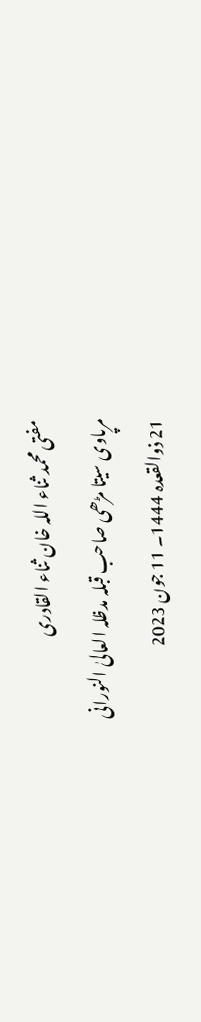مفتی محمد ثناء اللہ خان ثناء القادری
مرپاوی سیتا مڑھی صاحب قبلہ مدظلہ العالیٰ النورانی
21 ذوالقعدہ 1444۔ 11 جون 2023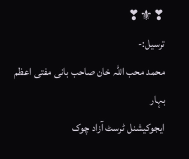❣⚜❣
ترسیل:-
محمد محب اللہ خان صاحب بانی مفتی اعظم بہار
ایجوکیشنل ٹرسٹ آزاد چوک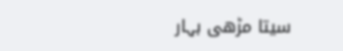سیتا مڑھی بہار